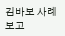김바보 사례 보고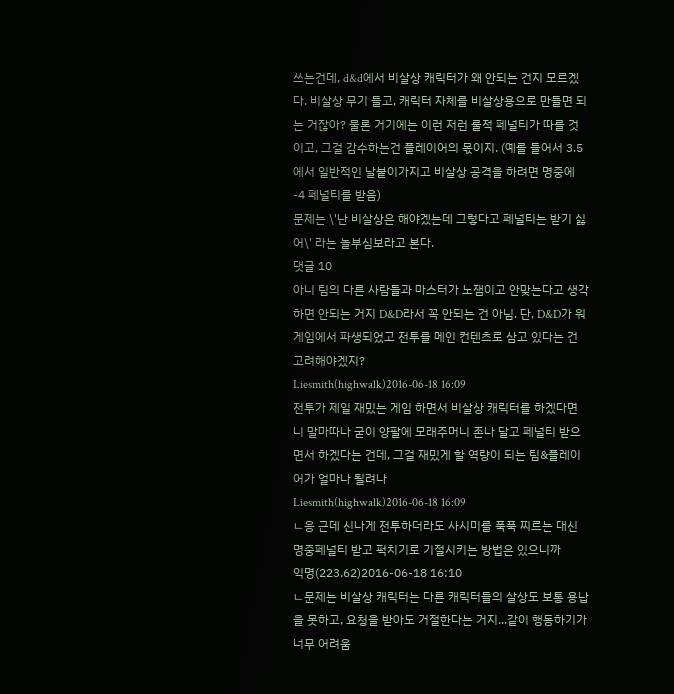쓰는건데, d&d에서 비살상 캐릭터가 왜 안되는 건지 모르겠다. 비살상 무기 들고, 캐릭터 자체를 비살상용으로 만들면 되는 거잖아? 물론 거기에는 이런 저런 룰적 페널티가 따를 것이고, 그걸 감수하는건 플레이어의 몫이지. (예를 들어서 3.5에서 일반적인 날붙이가지고 비살상 공격을 하려면 명중에 -4 페널티를 받음)
문제는 \'난 비살상은 해야겠는데 그렇다고 페널티는 받기 싫어\' 라는 놀부심보라고 본다.
댓글 10
아니 팀의 다른 사람들과 마스터가 노잼이고 안맞는다고 생각하면 안되는 거지 D&D라서 꼭 안되는 건 아님. 단, D&D가 워게임에서 파생되었고 전투를 메인 컨텐츠로 삼고 있다는 건 고려해야겠지?
Liesmith(highwalk)2016-06-18 16:09
전투가 제일 재밌는 게임 하면서 비살상 캐릭터를 하겠다면 니 말마따나 굳이 양팔에 모래주머니 존나 달고 페널티 받으면서 하겠다는 건데, 그걸 재밌게 할 역량이 되는 팀&플레이어가 얼마나 될려나
Liesmith(highwalk)2016-06-18 16:09
ㄴ응 근데 신나게 전투하더라도 사시미를 푹푹 찌르는 대신 명중페널티 받고 퍽치기로 기절시키는 방법은 있으니까
익명(223.62)2016-06-18 16:10
ㄴ문제는 비살상 캐릭터는 다른 캐릭터들의 살상도 보통 용납을 못하고, 요청을 받아도 거절한다는 거지...같이 행동하기가 너무 어려움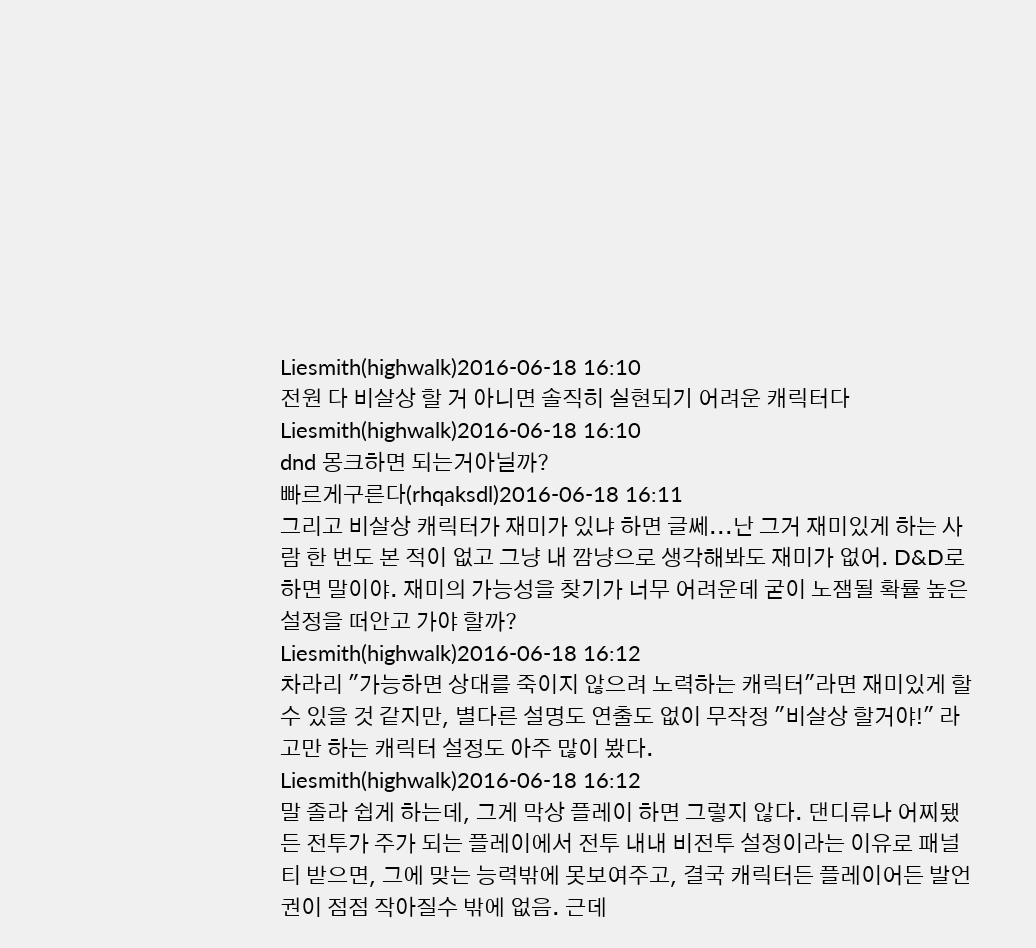Liesmith(highwalk)2016-06-18 16:10
전원 다 비살상 할 거 아니면 솔직히 실현되기 어려운 캐릭터다
Liesmith(highwalk)2016-06-18 16:10
dnd 몽크하면 되는거아닐까?
빠르게구른다(rhqaksdl)2016-06-18 16:11
그리고 비살상 캐릭터가 재미가 있냐 하면 글쎄...난 그거 재미있게 하는 사람 한 번도 본 적이 없고 그냥 내 깜냥으로 생각해봐도 재미가 없어. D&D로 하면 말이야. 재미의 가능성을 찾기가 너무 어려운데 굳이 노잼될 확률 높은 설정을 떠안고 가야 할까?
Liesmith(highwalk)2016-06-18 16:12
차라리 "가능하면 상대를 죽이지 않으려 노력하는 캐릭터"라면 재미있게 할 수 있을 것 같지만, 별다른 설명도 연출도 없이 무작정 "비살상 할거야!" 라고만 하는 캐릭터 설정도 아주 많이 봤다.
Liesmith(highwalk)2016-06-18 16:12
말 졸라 쉽게 하는데, 그게 막상 플레이 하면 그렇지 않다. 댄디류나 어찌됐든 전투가 주가 되는 플레이에서 전투 내내 비전투 설정이라는 이유로 패널티 받으면, 그에 맞는 능력밖에 못보여주고, 결국 캐릭터든 플레이어든 발언권이 점점 작아질수 밖에 없음. 근데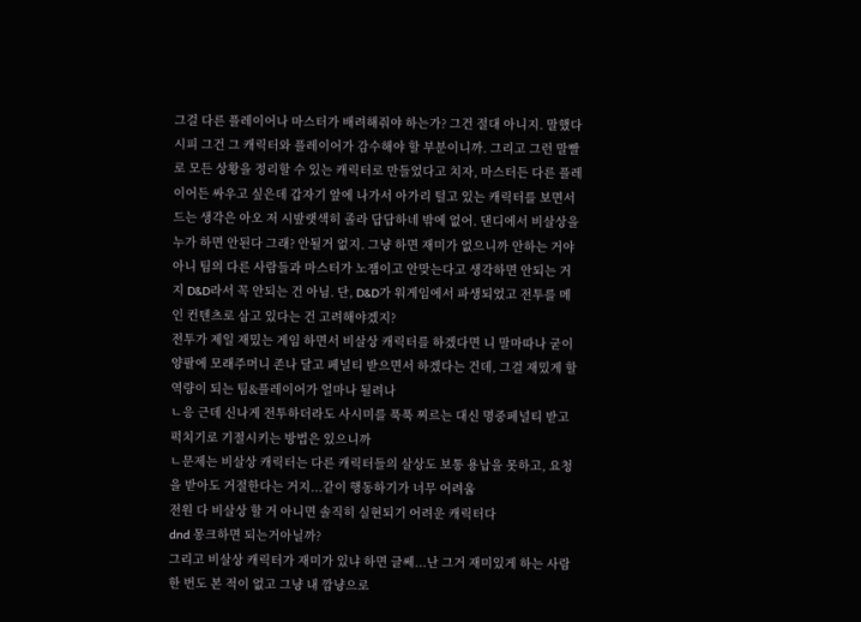그걸 다른 플레이어나 마스터가 배려해줘야 하는가? 그건 절대 아니지. 말했다 시피 그건 그 캐릭터와 플레이어가 감수해야 할 부분이니까. 그리고 그런 말빨로 모든 상황을 정리할 수 있는 캐릭터로 만들었다고 치자, 마스터든 다른 플레이어든 싸우고 싶은데 갑자기 앞에 나가서 아가리 털고 있는 캐릭터를 보면서 드는 생각은 아오 저 시밮랫색히 졸라 답답하네 밖에 없어. 댄디에서 비살상을 누가 하면 안된다 그래? 안될거 없지. 그냥 하면 재미가 없으니까 안하는 거야
아니 팀의 다른 사람들과 마스터가 노잼이고 안맞는다고 생각하면 안되는 거지 D&D라서 꼭 안되는 건 아님. 단, D&D가 워게임에서 파생되었고 전투를 메인 컨텐츠로 삼고 있다는 건 고려해야겠지?
전투가 제일 재밌는 게임 하면서 비살상 캐릭터를 하겠다면 니 말마따나 굳이 양팔에 모래주머니 존나 달고 페널티 받으면서 하겠다는 건데, 그걸 재밌게 할 역량이 되는 팀&플레이어가 얼마나 될려나
ㄴ응 근데 신나게 전투하더라도 사시미를 푹푹 찌르는 대신 명중페널티 받고 퍽치기로 기절시키는 방법은 있으니까
ㄴ문제는 비살상 캐릭터는 다른 캐릭터들의 살상도 보통 용납을 못하고, 요청을 받아도 거절한다는 거지...같이 행동하기가 너무 어려움
전원 다 비살상 할 거 아니면 솔직히 실현되기 어려운 캐릭터다
dnd 몽크하면 되는거아닐까?
그리고 비살상 캐릭터가 재미가 있냐 하면 글쎄...난 그거 재미있게 하는 사람 한 번도 본 적이 없고 그냥 내 깜냥으로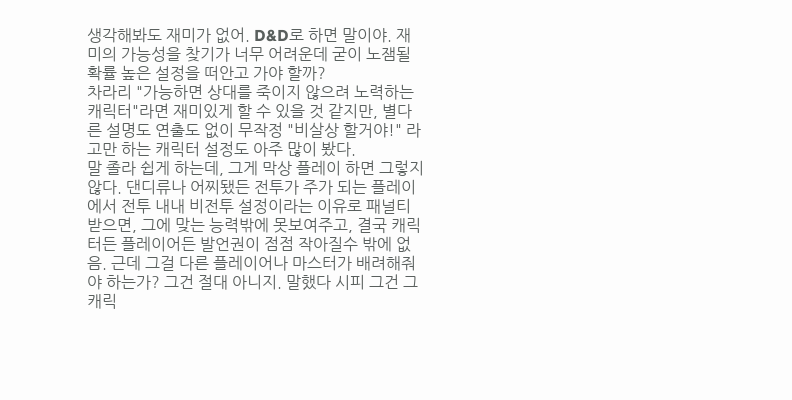생각해봐도 재미가 없어. D&D로 하면 말이야. 재미의 가능성을 찾기가 너무 어려운데 굳이 노잼될 확률 높은 설정을 떠안고 가야 할까?
차라리 "가능하면 상대를 죽이지 않으려 노력하는 캐릭터"라면 재미있게 할 수 있을 것 같지만, 별다른 설명도 연출도 없이 무작정 "비살상 할거야!" 라고만 하는 캐릭터 설정도 아주 많이 봤다.
말 졸라 쉽게 하는데, 그게 막상 플레이 하면 그렇지 않다. 댄디류나 어찌됐든 전투가 주가 되는 플레이에서 전투 내내 비전투 설정이라는 이유로 패널티 받으면, 그에 맞는 능력밖에 못보여주고, 결국 캐릭터든 플레이어든 발언권이 점점 작아질수 밖에 없음. 근데 그걸 다른 플레이어나 마스터가 배려해줘야 하는가? 그건 절대 아니지. 말했다 시피 그건 그 캐릭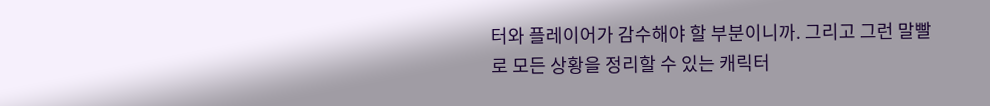터와 플레이어가 감수해야 할 부분이니까. 그리고 그런 말빨로 모든 상황을 정리할 수 있는 캐릭터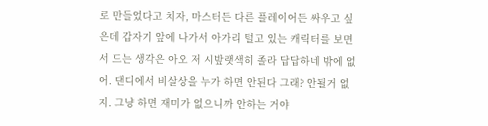로 만들었다고 치자, 마스터든 다른 플레이어든 싸우고 싶은데 갑자기 앞에 나가서 아가리 털고 있는 캐릭터를 보면서 드는 생각은 아오 저 시밮랫색히 졸라 답답하네 밖에 없어. 댄디에서 비살상을 누가 하면 안된다 그래? 안될거 없지. 그냥 하면 재미가 없으니까 안하는 거야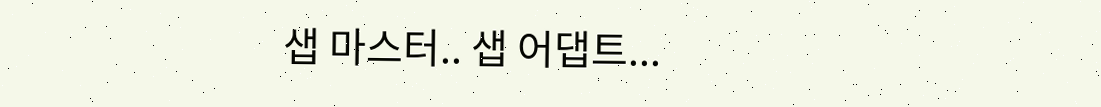샙 마스터.. 샙 어댑트...